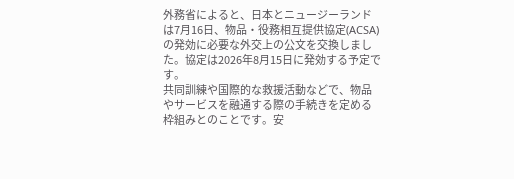外務省によると、日本とニュージーランドは7月16日、物品・役務相互提供協定(ACSA)の発効に必要な外交上の公文を交換しました。協定は2026年8月15日に発効する予定です。
共同訓練や国際的な救援活動などで、物品やサービスを融通する際の手続きを定める枠組みとのことです。安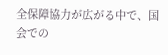全保障協力が広がる中で、国会での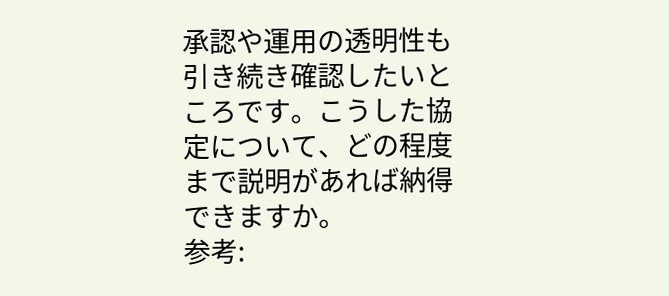承認や運用の透明性も引き続き確認したいところです。こうした協定について、どの程度まで説明があれば納得できますか。
参考: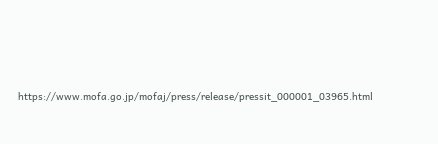https://www.mofa.go.jp/mofaj/press/release/pressit_000001_03965.html